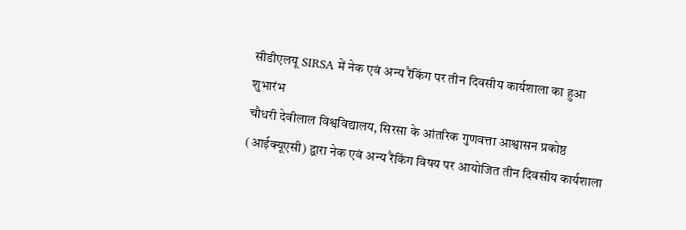सीडीएलयू SIRSA में नेक एवं अन्य रैंकिंग पर तीन दिवसीय कार्यशाला का हुआ शुभारंभ
चौधरी देवीलाल विश्वविद्यालय, सिरसा के आंतरिक गुणवत्ता आश्वासन प्रकोष्ठ (आईक्यूएसी) द्वारा नेक एवं अन्य रैंकिंग विषय पर आयोजित तीन दिवसीय कार्यशाला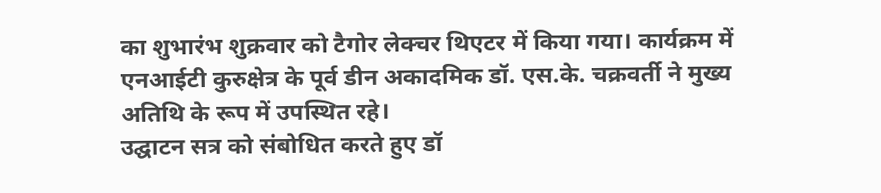का शुभारंभ शुक्रवार को टैगोर लेक्चर थिएटर में किया गया। कार्यक्रम में एनआईटी कुरुक्षेत्र के पूर्व डीन अकादमिक डॉ. एस.के. चक्रवर्ती ने मुख्य अतिथि के रूप में उपस्थित रहे।
उद्घाटन सत्र को संबोधित करते हुए डॉ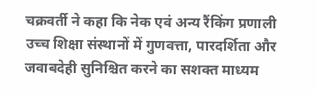चक्रवर्ती ने कहा कि नेक एवं अन्य रैंकिंग प्रणाली उच्च शिक्षा संस्थानों में गुणवत्ता, पारदर्शिता और जवाबदेही सुनिश्चित करने का सशक्त माध्यम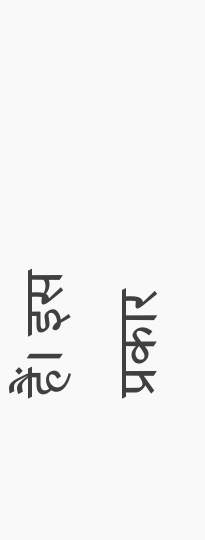हैं। इस प्रकार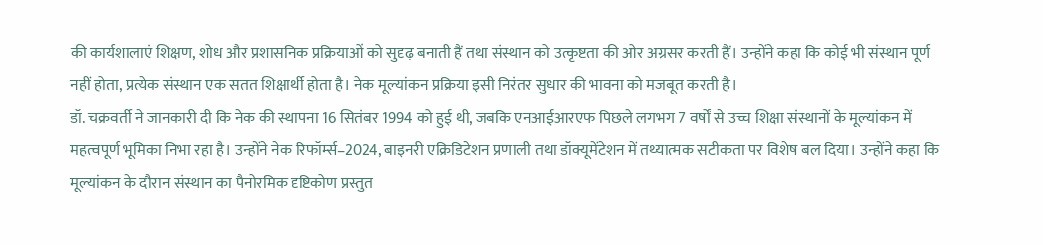की कार्यशालाएं शिक्षण, शोध और प्रशासनिक प्रक्रियाओं को सुदृढ़ बनाती हैं तथा संस्थान को उत्कृष्टता की ओर अग्रसर करती हैं। उन्होंने कहा कि कोई भी संस्थान पूर्ण नहीं होता, प्रत्येक संस्थान एक सतत शिक्षार्थी होता है। नेक मूल्यांकन प्रक्रिया इसी निरंतर सुधार की भावना को मजबूत करती है।
डॉ. चक्रवर्ती ने जानकारी दी कि नेक की स्थापना 16 सितंबर 1994 को हुई थी, जबकि एनआईआरएफ पिछले लगभग 7 वर्षों से उच्च शिक्षा संस्थानों के मूल्यांकन में महत्वपूर्ण भूमिका निभा रहा है। उन्होंने नेक रिफॉर्म्स–2024, बाइनरी एक्रिडिटेशन प्रणाली तथा डॉक्यूमेंटेशन में तथ्यात्मक सटीकता पर विशेष बल दिया। उन्होंने कहा कि मूल्यांकन के दौरान संस्थान का पैनोरमिक दृष्टिकोण प्रस्तुत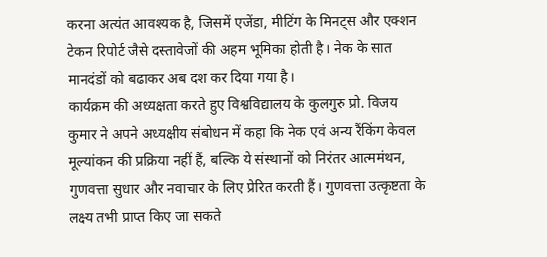करना अत्यंत आवश्यक है, जिसमें एजेंडा, मीटिंग के मिनट्स और एक्शन टेकन रिपोर्ट जैसे दस्तावेजों की अहम भूमिका होती है। नेक के सात मानदंडों को बढाकर अब दश कर दिया गया है।
कार्यक्रम की अध्यक्षता करते हुए विश्वविद्यालय के कुलगुरु प्रो. विजय कुमार ने अपने अध्यक्षीय संबोधन में कहा कि नेक एवं अन्य रैंकिंग केवल मूल्यांकन की प्रक्रिया नहीं हैं, बल्कि ये संस्थानों को निरंतर आत्ममंथन, गुणवत्ता सुधार और नवाचार के लिए प्रेरित करती हैं। गुणवत्ता उत्कृष्टता के लक्ष्य तभी प्राप्त किए जा सकते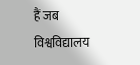हैं जब विश्वविद्यालय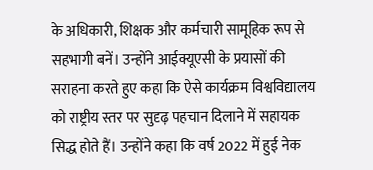के अधिकारी, शिक्षक और कर्मचारी सामूहिक रूप से सहभागी बनें। उन्होंने आईक्यूएसी के प्रयासों की सराहना करते हुए कहा कि ऐसे कार्यक्रम विश्वविद्यालय को राष्ट्रीय स्तर पर सुदृढ़ पहचान दिलाने में सहायक सिद्ध होते हैं। उन्होंने कहा कि वर्ष 2022 में हुई नेक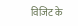विजिट के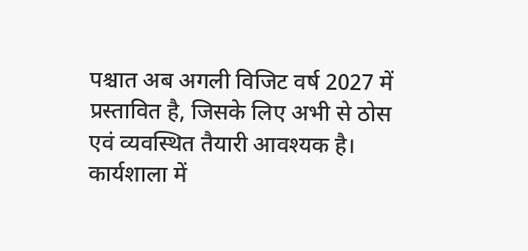पश्चात अब अगली विजिट वर्ष 2027 में प्रस्तावित है, जिसके लिए अभी से ठोस एवं व्यवस्थित तैयारी आवश्यक है।
कार्यशाला में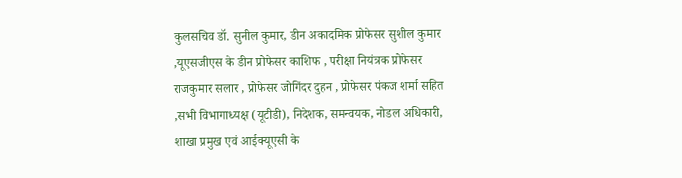कुलसचिव डॉ. सुनील कुमार, डीन अकादमिक प्रोफेसर सुशील कुमार ,यूएसजीएस के डीन प्रोफेसर काशिफ , परीक्षा नियंत्रक प्रोफेसर राजकुमार सलार , प्रोफेसर जोगिंदर दुहन , प्रोफेसर पंकज शर्मा सहित ,सभी विभागाध्यक्ष (यूटीडी), निदेशक, समन्वयक, नोडल अधिकारी, शाखा प्रमुख एवं आईक्यूएसी के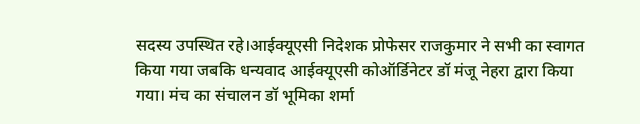सदस्य उपस्थित रहे।आईक्यूएसी निदेशक प्रोफेसर राजकुमार ने सभी का स्वागत किया गया जबकि धन्यवाद आईक्यूएसी कोऑर्डिनेटर डॉ मंजू नेहरा द्वारा किया गया। मंच का संचालन डॉ भूमिका शर्मा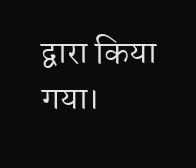द्वारा किया गया।